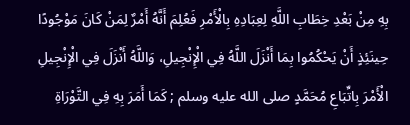بِهِ مِنْ بَعْدِ خِطَابِ اللَّهِ لِعِبَادِهِ بِالْأَمْرِ فَعُلِمَ أَنَّهُ أَمْرٌ لِمَنْ كَانَ مَوْجُودًا حِينَئِذٍ أَنْ يَحْكُمُوا بِمَا أَنْزَلَ اللَّهُ فِي الْإِنْجِيلِ، وَاللَّهُ أَنْزَلَ فِي الْإِنْجِيلِ الْأَمْرَ بِاتِّبَاعِ مُحَمَّدٍ صلى الله عليه وسلم ; كَمَا أَمَرَ بِهِ فِي التَّوْرَاةِ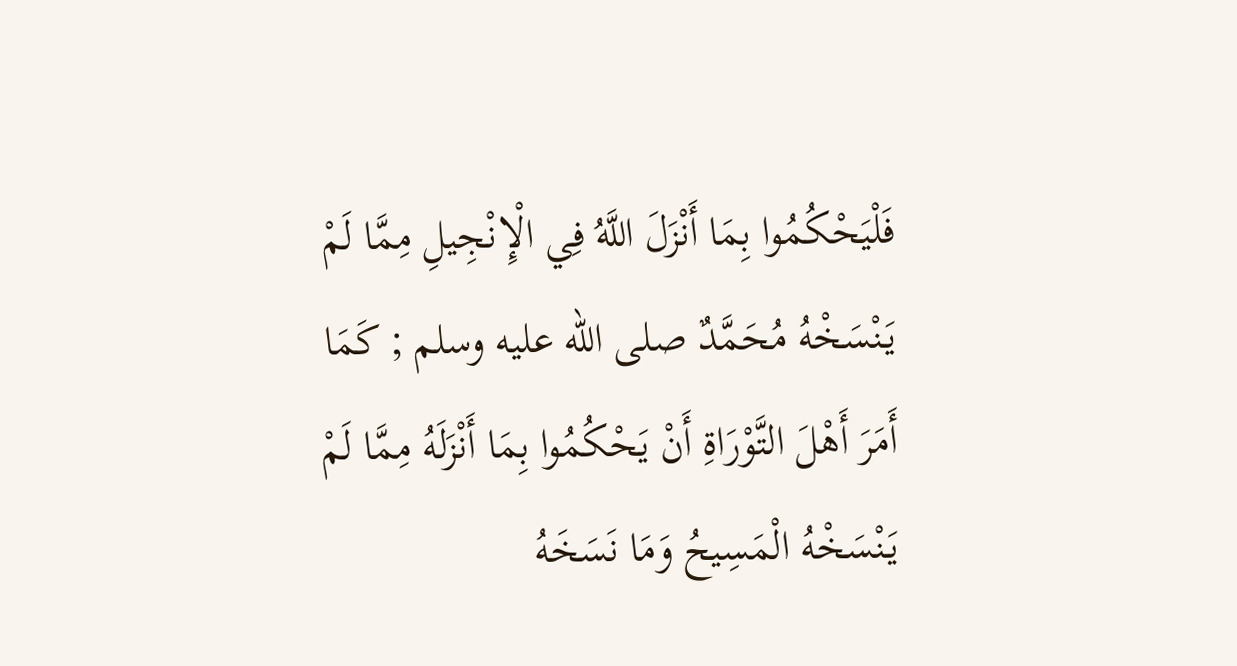فَلْيَحْكُمُوا بِمَا أَنْزَلَ اللَّهُ فِي الْإِنْجِيلِ مِمَّا لَمْ يَنْسَخْهُ مُحَمَّدٌ صلى الله عليه وسلم ; كَمَا أَمَرَ أَهْلَ التَّوْرَاةِ أَنْ يَحْكُمُوا بِمَا أَنْزَلَهُ مِمَّا لَمْ يَنْسَخْهُ الْمَسِيحُ وَمَا نَسَخَهُ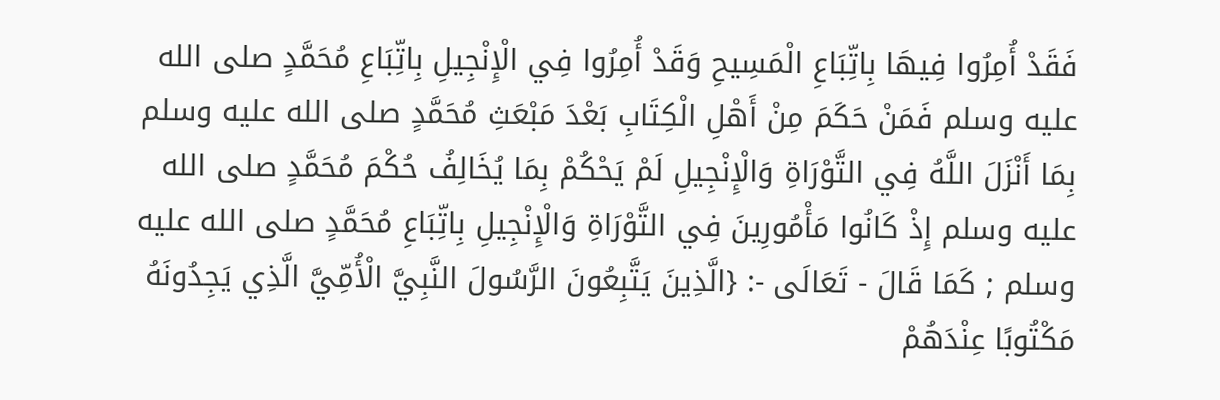فَقَدْ أُمِرُوا فِيهَا بِاتِّبَاعِ الْمَسِيحِ وَقَدْ أُمِرُوا فِي الْإِنْجِيلِ بِاتِّبَاعِ مُحَمَّدٍ صلى الله عليه وسلم فَمَنْ حَكَمَ مِنْ أَهْلِ الْكِتَابِ بَعْدَ مَبْعَثِ مُحَمَّدٍ صلى الله عليه وسلم بِمَا أَنْزَلَ اللَّهُ فِي التَّوْرَاةِ وَالْإِنْجِيلِ لَمْ يَحْكُمْ بِمَا يُخَالِفُ حُكْمَ مُحَمَّدٍ صلى الله عليه وسلم إِذْ كَانُوا مَأْمُورِينَ فِي التَّوْرَاةِ وَالْإِنْجِيلِ بِاتِّبَاعِ مُحَمَّدٍ صلى الله عليه وسلم ; كَمَا قَالَ - تَعَالَى -: {الَّذِينَ يَتَّبِعُونَ الرَّسُولَ النَّبِيَّ الْأُمِّيَّ الَّذِي يَجِدُونَهُ مَكْتُوبًا عِنْدَهُمْ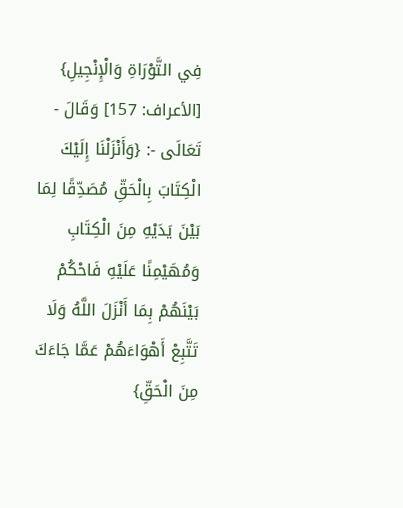فِي التَّوْرَاةِ وَالْإِنْجِيلِ} [الأعراف: 157] وَقَالَ - تَعَالَى -: {وَأَنْزَلْنَا إِلَيْكَ الْكِتَابَ بِالْحَقِّ مُصَدِّقًا لِمَا بَيْنَ يَدَيْهِ مِنَ الْكِتَابِ وَمُهَيْمِنًا عَلَيْهِ فَاحْكُمْ بَيْنَهُمْ بِمَا أَنْزَلَ اللَّهُ وَلَا تَتَّبِعْ أَهْوَاءَهُمْ عَمَّا جَاءَكَ مِنَ الْحَقِّ}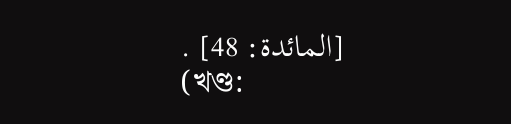[المائدة: 48] .
(খণ্ড: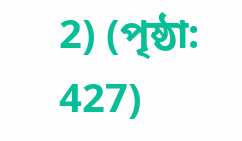2) (পৃষ্ঠা: 427)